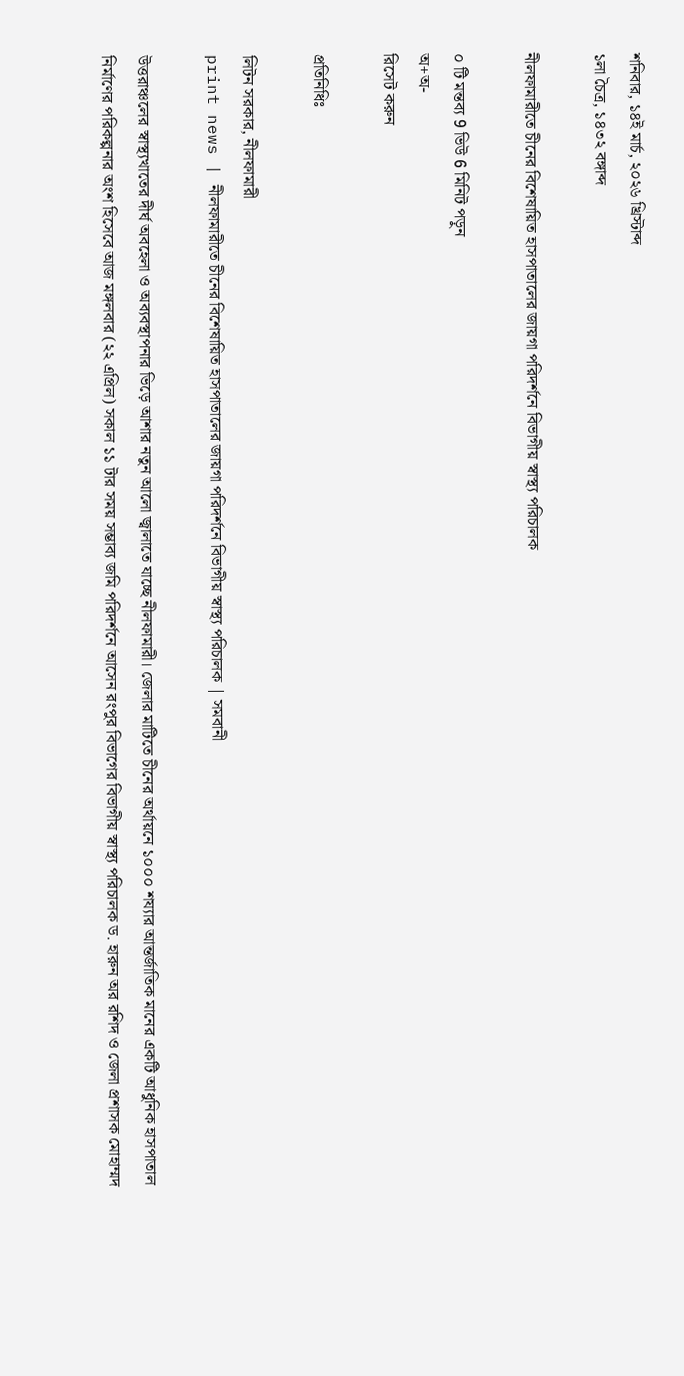শনিবার, ১৪ই মার্চ, ২০২৬ খ্রিস্টাব্দ
১লা চৈত্র, ১৪৩২ বঙ্গাব্দ

নীলফামারীতে চীনের বিশেষায়িত হাসপাতালের জায়গা পরিদর্শনে বিভাগীয় স্বাস্থ্য পরিচালক

০ টি মন্তব্য 9 ভিউ 6 মিনিট পড়ুন
অ+অ-
রিসেট করুন

প্রতিনিধিঃ

লিটন সরকার, নীলফামারী
print news | নীলফামারীতে চীনের বিশেষায়িত হাসপাতালের জায়গা পরিদর্শনে বিভাগীয় স্বাস্থ্য পরিচালক | সমবানী

উত্তরাঞ্চলের স্বাস্থ্যখাতের দীর্ঘ অবহেলা ও অব্যবস্থাপনার ভিড়ে আশার নতুন আলো জ্বালাতে যাচ্ছে নীলফামারী। জেলার মাটিতে চীনের অর্থায়নে ১০০০ শয্যার আন্তর্জাতিক মানের একটি আধুনিক হাসপাতাল নির্মাণের পরিকল্পনার অংশ হিসেবে আজ মঙ্গলবার (২২ এপ্রিল) সকাল ১১ টার সময় সম্ভাব্য জমি পরিদর্শনে আসেন রংপুর বিভাগের বিভাগীয় স্বাস্থ্য পরিচালক ড. হারুন অর রশিদ ও জেলা প্রশাসক মোহাম্মদ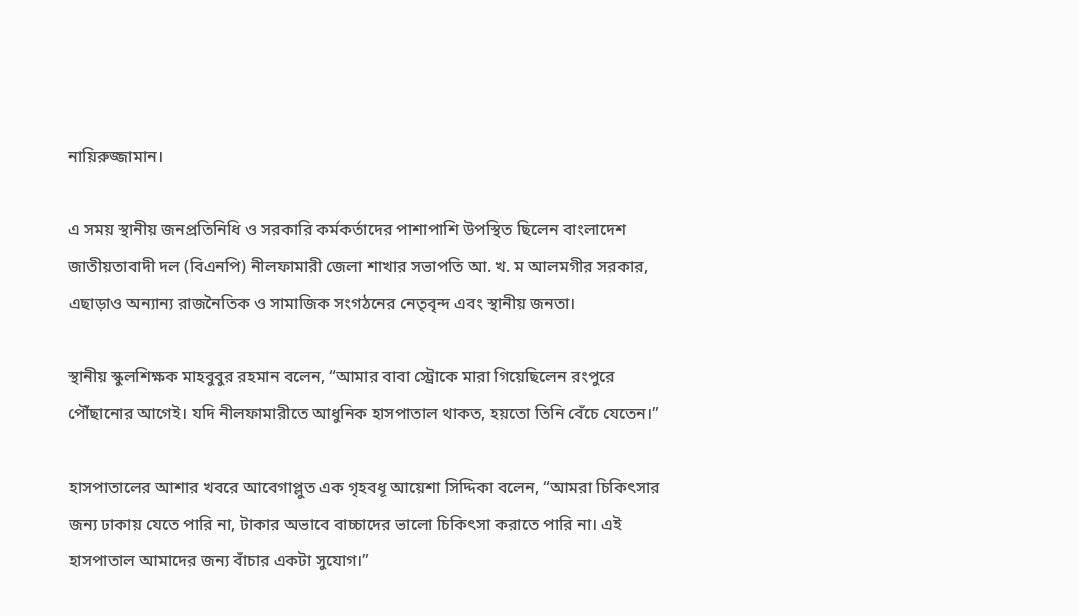নায়িরুজ্জামান।

এ সময় স্থানীয় জনপ্রতিনিধি ও সরকারি কর্মকর্তাদের পাশাপাশি উপস্থিত ছিলেন বাংলাদেশ জাতীয়তাবাদী দল (বিএনপি) নীলফামারী জেলা শাখার সভাপতি আ. খ. ম আলমগীর সরকার, এছাড়াও অন্যান্য রাজনৈতিক ও সামাজিক সংগঠনের নেতৃবৃন্দ এবং স্থানীয় জনতা।

স্থানীয় স্কুলশিক্ষক মাহবুবুর রহমান বলেন, “আমার বাবা স্ট্রোকে মারা গিয়েছিলেন রংপুরে পৌঁছানোর আগেই। যদি নীলফামারীতে আধুনিক হাসপাতাল থাকত, হয়তো তিনি বেঁচে যেতেন।”

হাসপাতালের আশার খবরে আবেগাপ্লুত এক গৃহবধূ আয়েশা সিদ্দিকা বলেন, “আমরা চিকিৎসার জন্য ঢাকায় যেতে পারি না, টাকার অভাবে বাচ্চাদের ভালো চিকিৎসা করাতে পারি না। এই হাসপাতাল আমাদের জন্য বাঁচার একটা সুযোগ।”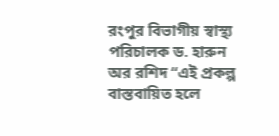রংপুর বিভাগীয় স্বাস্থ্য পরিচালক ড. হারুন অর রশিদ “এই প্রকল্প বাস্তবায়িত হলে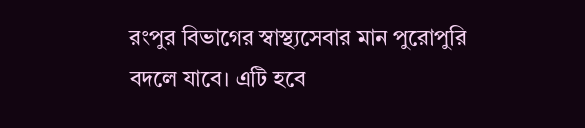রংপুর বিভাগের স্বাস্থ্যসেবার মান পুরোপুরি বদলে যাবে। এটি হবে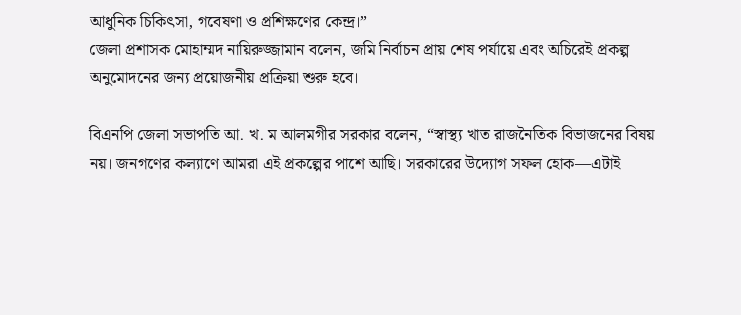আধুনিক চিকিৎসা, গবেষণা ও প্রশিক্ষণের কেন্দ্র।”
জেলা প্রশাসক মোহাম্মদ নায়িরুজ্জামান বলেন, জমি নির্বাচন প্রায় শেষ পর্যায়ে এবং অচিরেই প্রকল্প অনুমোদনের জন্য প্রয়োজনীয় প্রক্রিয়া শুরু হবে।

বিএনপি জেলা সভাপতি আ. খ. ম আলমগীর সরকার বলেন, “স্বাস্থ্য খাত রাজনৈতিক বিভাজনের বিষয় নয়। জনগণের কল্যাণে আমরা এই প্রকল্পের পাশে আছি। সরকারের উদ্যোগ সফল হোক—এটাই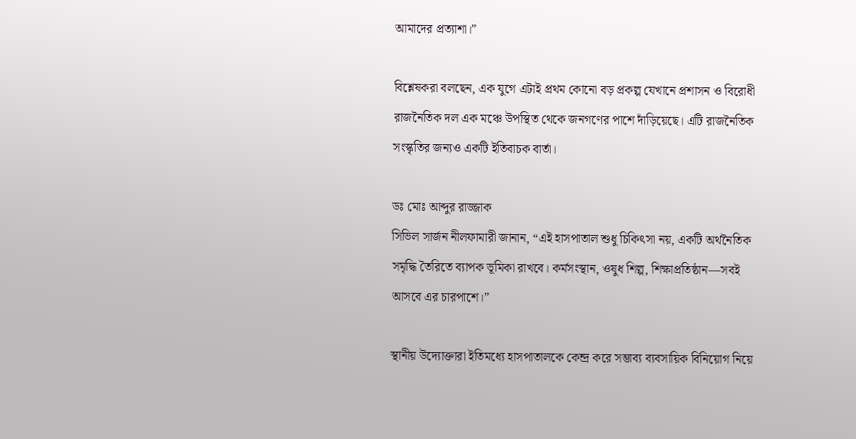আমাদের প্রত্যাশা।”

বিশ্লেষকরা বলছেন, এক যুগে এটাই প্রথম কোনো বড় প্রকল্প যেখানে প্রশাসন ও বিরোধী রাজনৈতিক দল এক মঞ্চে উপস্থিত থেকে জনগণের পাশে দাঁড়িয়েছে। এটি রাজনৈতিক সংস্কৃতির জন্যও একটি ইতিবাচক বার্তা।

ডঃ মোঃ আব্দুর রাজ্জাক
সিভিল সার্জন নীলফামারী জানান, “এই হাসপাতাল শুধু চিকিৎসা নয়, একটি অর্থনৈতিক সমৃদ্ধি তৈরিতে ব্যাপক ভূমিকা রাখবে। কর্মসংস্থান, ওষুধ শিল্প, শিক্ষাপ্রতিষ্ঠান—সবই আসবে এর চারপাশে।”

স্থানীয় উদ্যোক্তারা ইতিমধ্যে হাসপাতালকে কেন্দ্র করে সম্ভাব্য ব্যবসায়িক বিনিয়োগ নিয়ে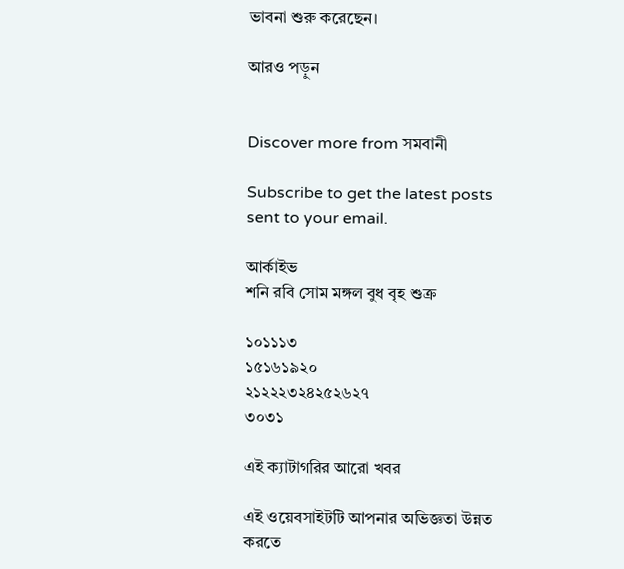ভাবনা শুরু করেছেন।

আরও পড়ুন


Discover more from সমবানী

Subscribe to get the latest posts sent to your email.

আর্কাইভ
শনি রবি সোম মঙ্গল বুধ বৃহ শুক্র

১০১১১৩
১৫১৬১৯২০
২১২২২৩২৪২৫২৬২৭
৩০৩১

এই ক্যাটাগরির আরো খবর

এই ওয়েবসাইটটি আপনার অভিজ্ঞতা উন্নত করতে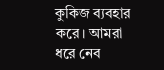কুকিজ ব্যবহার করে। আমরা ধরে নেব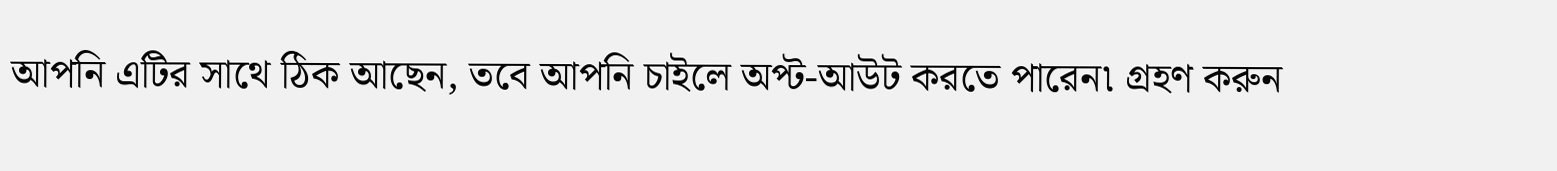আপনি এটির সাথে ঠিক আছেন, তবে আপনি চাইলে অপ্ট-আউট করতে পারেন৷ গ্রহণ করুন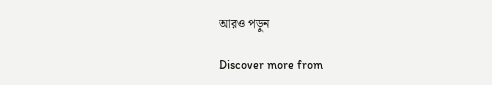আরও পড়ুন

Discover more from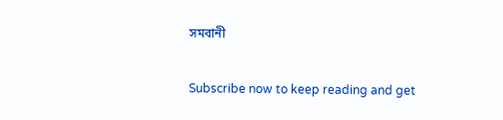সমবানী

Subscribe now to keep reading and get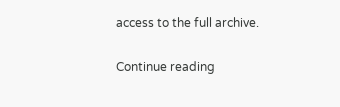access to the full archive.

Continue reading